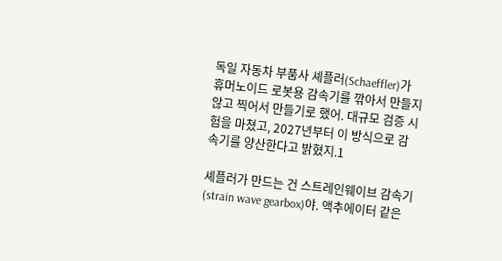독일 자동차 부품사 셰플러(Schaeffler)가 휴머노이드 로봇용 감속기를 깎아서 만들지 않고 찍어서 만들기로 했어. 대규모 검증 시험을 마쳤고, 2027년부터 이 방식으로 감속기를 양산한다고 밝혔지.1

셰플러가 만드는 건 스트레인웨이브 감속기(strain wave gearbox)야. 액추에이터 같은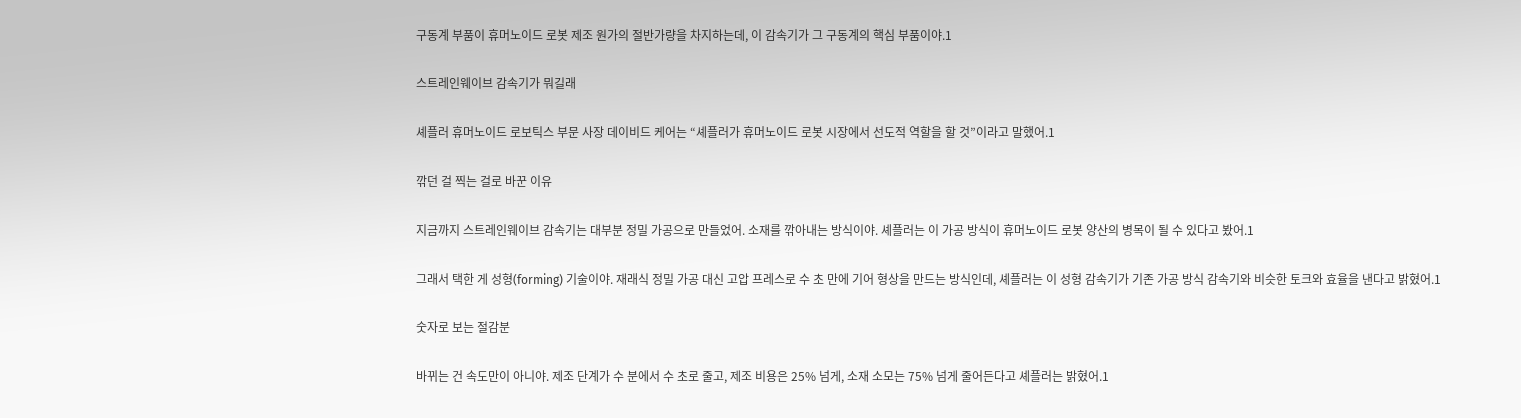구동계 부품이 휴머노이드 로봇 제조 원가의 절반가량을 차지하는데, 이 감속기가 그 구동계의 핵심 부품이야.1

스트레인웨이브 감속기가 뭐길래

셰플러 휴머노이드 로보틱스 부문 사장 데이비드 케어는 “셰플러가 휴머노이드 로봇 시장에서 선도적 역할을 할 것”이라고 말했어.1

깎던 걸 찍는 걸로 바꾼 이유

지금까지 스트레인웨이브 감속기는 대부분 정밀 가공으로 만들었어. 소재를 깎아내는 방식이야. 셰플러는 이 가공 방식이 휴머노이드 로봇 양산의 병목이 될 수 있다고 봤어.1

그래서 택한 게 성형(forming) 기술이야. 재래식 정밀 가공 대신 고압 프레스로 수 초 만에 기어 형상을 만드는 방식인데, 셰플러는 이 성형 감속기가 기존 가공 방식 감속기와 비슷한 토크와 효율을 낸다고 밝혔어.1

숫자로 보는 절감분

바뀌는 건 속도만이 아니야. 제조 단계가 수 분에서 수 초로 줄고, 제조 비용은 25% 넘게, 소재 소모는 75% 넘게 줄어든다고 셰플러는 밝혔어.1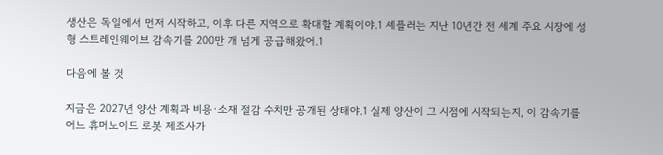생산은 독일에서 먼저 시작하고, 이후 다른 지역으로 확대할 계획이야.1 셰플러는 지난 10년간 전 세계 주요 시장에 성형 스트레인웨이브 감속기를 200만 개 넘게 공급해왔어.1

다음에 볼 것

지금은 2027년 양산 계획과 비용·소재 절감 수치만 공개된 상태야.1 실제 양산이 그 시점에 시작되는지, 이 감속기를 어느 휴머노이드 로봇 제조사가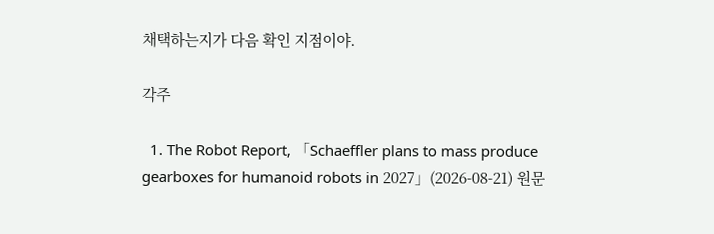채택하는지가 다음 확인 지점이야.

각주

  1. The Robot Report, 「Schaeffler plans to mass produce gearboxes for humanoid robots in 2027」(2026-08-21) 원문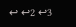↩ ↩2 ↩3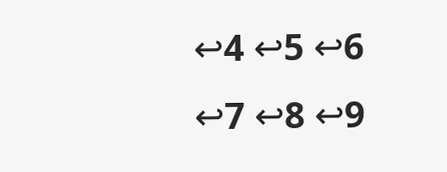↩4 ↩5 ↩6 ↩7 ↩8 ↩9